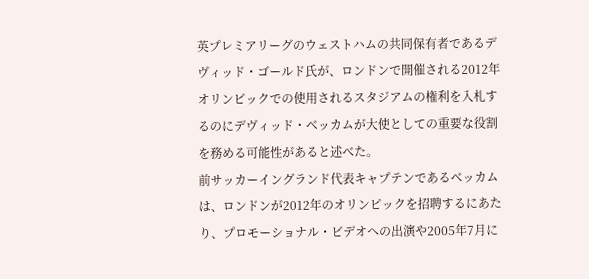英プレミアリーグのウェストハムの共同保有者であるデヴィッド・ゴールド氏が、ロンドンで開催される2012年オリンピックでの使用されるスタジアムの権利を入札するのにデヴィッド・ベッカムが大使としての重要な役割を務める可能性があると述べた。
前サッカーイングランド代表キャプテンであるベッカムは、ロンドンが2012年のオリンピックを招聘するにあたり、プロモーショナル・ビデオへの出演や2005年7月に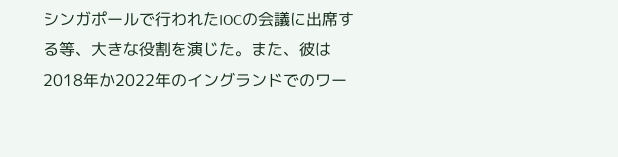シンガポールで行われたIOCの会議に出席する等、大きな役割を演じた。また、彼は2018年か2022年のイングランドでのワー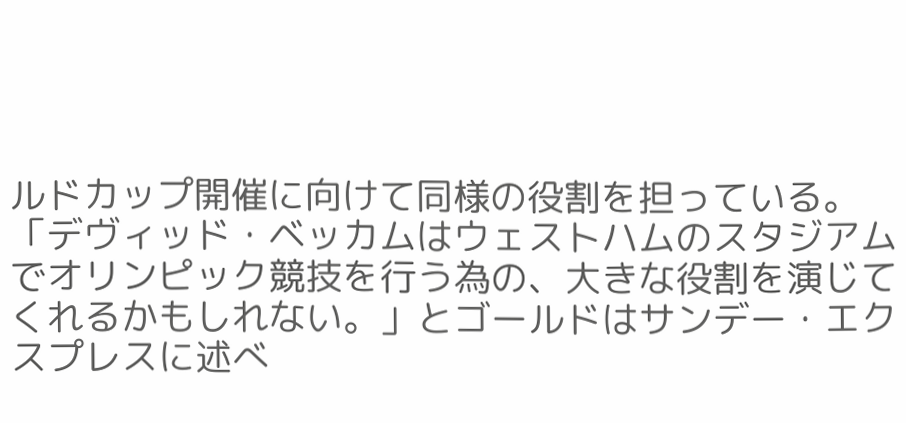ルドカップ開催に向けて同様の役割を担っている。
「デヴィッド・ベッカムはウェストハムのスタジアムでオリンピック競技を行う為の、大きな役割を演じてくれるかもしれない。」とゴールドはサンデー・エクスプレスに述べ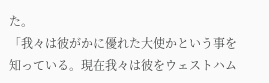た。
「我々は彼がかに優れた大使かという事を知っている。現在我々は彼をウェストハム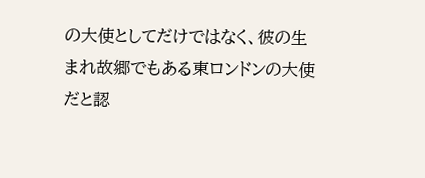の大使としてだけではなく、彼の生まれ故郷でもある東ロンドンの大使だと認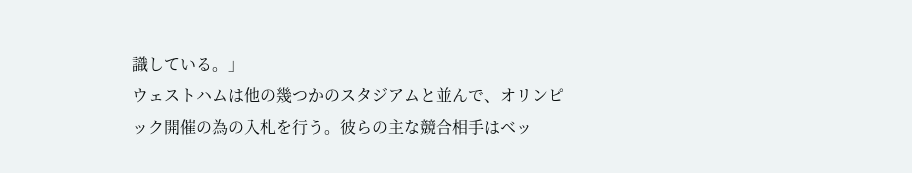識している。」
ウェストハムは他の幾つかのスタジアムと並んで、オリンピック開催の為の入札を行う。彼らの主な競合相手はベッ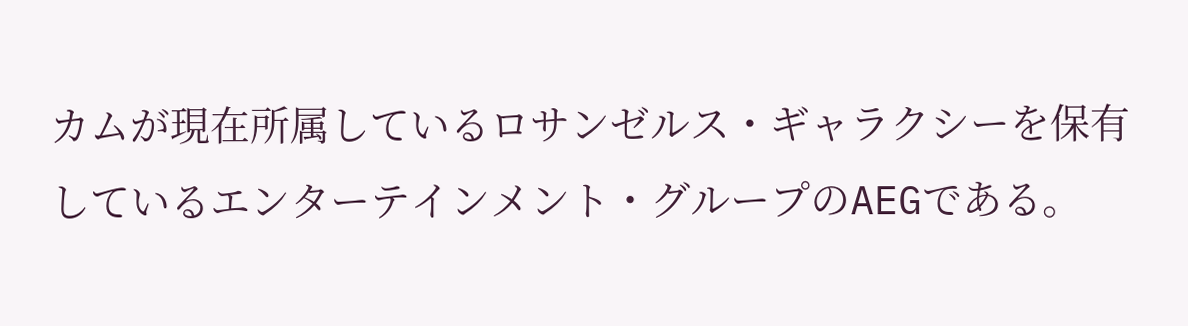カムが現在所属しているロサンゼルス・ギャラクシーを保有しているエンターテインメント・グループのAEGである。